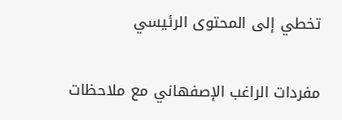تخطي إلى المحتوى الرئيسي

مفردات الراغب الإصفهاني مع ملاحظات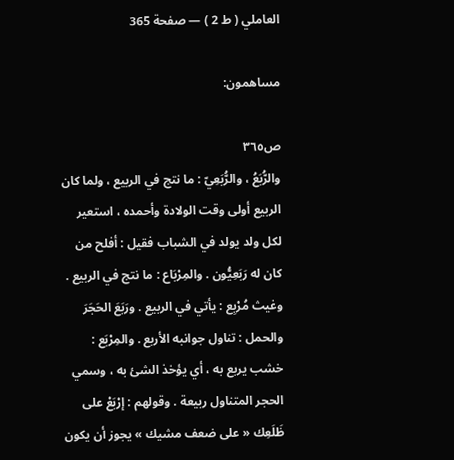العاملي ( ط 2 ) — صفحة 365

مساهمون:

ص٣٦٥
والرُّبَعُ ، والرُّبَعِيّ : ما نتج في الربيع ، ولما كان الربيع أولى وقت الولادة وأحمده ، استعير لكل ولد يولد في الشباب فقيل : أفلح من كان له رَبَعِيُّون . والمِرْبَاع : ما نتج في الربيع . وغيث مُرْبِع : يأتي في الربيع . ورَبَعَ الحَجَرَ والحمل : تناول جوانبه الأربع . والمِرْبَع : خشب يربع به ، أي يؤخذ الشئ به ، وسمي الحجر المتناول ربيعة . وقولهم : إرْبَعْ على ظَلَعِك « على ضعف مشيك » يجوز أن يكون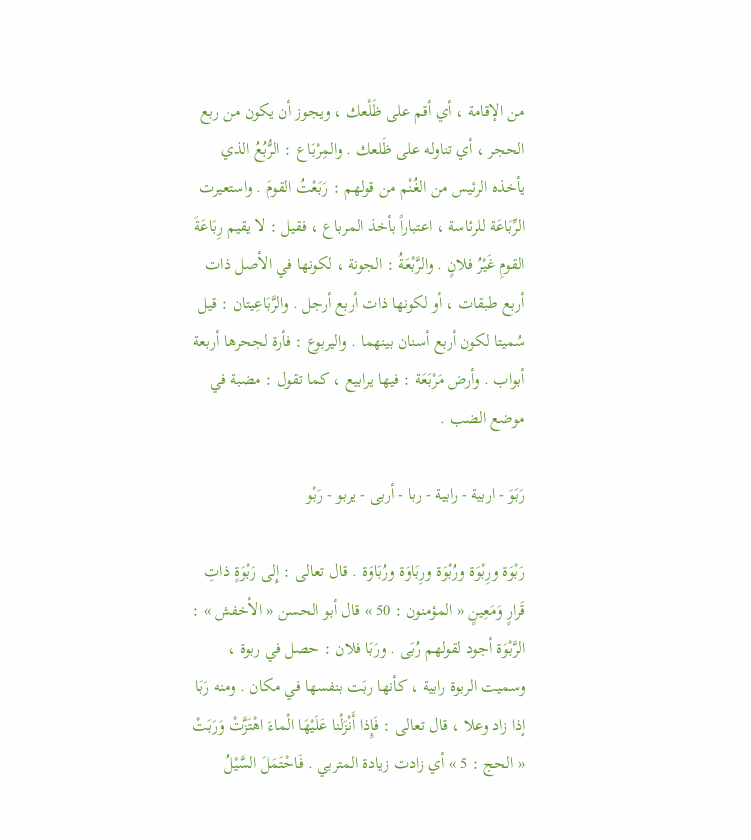من الإقامة ، أي أقم على ظَلْعك ، ويجوز أن يكون من ربع الحجر ، أي تناوله على ظَلعك . والمِرْبَاع : الرُّبُعُ الذي يأخذه الرئيس من الغُنْم من قولهم : رَبَعْتُ القومَ . واستعيرت الرِّبَاعَة للرئاسة ، اعتباراً بأخذ المرباع ، فقيل : لا يقيم رِبَاعَةَ القومِ غَيْرُ فلانٍ . والرَّبْعَةُ : الجونة ، لكونها في الأصل ذات أربع طبقات ، أو لكونها ذات أربع أرجل . والرَّبَاعِيتان : قيل سُميتا لكون أربع أسنان بينهما . واليربوع : فأرة لجحرها أربعة أبواب . وأرض مَرْبَعَة : فيها يرابيع ، كما تقول : مضبة في موضع الضب .

رَبَوَ - اربية - رابية - ربا - أربى - يربو - رَبْو

رَبْوَة ورِبْوَة ورُبْوَة ورِبَاوَة ورُبَاوَة . قال تعالى : إِلى رَبْوَةٍ ذاتِ قَرارٍ وَمَعِينٍ « المؤمنون : 50 » قال أبو الحسن « الأخفش » : الرَّبْوَة أجود لقولهم رُبَى . ورَبَا فلان : حصل في ربوة ، وسميت الربوة رابية ، كأنها ربَت بنفسها في مكان . ومنه رَبَا إذا زاد وعلا ، قال تعالى : فَإِذا أَنْزَلْنا عَلَيْهَا الْماءَ اهْتَزَّتْ وَرَبَتْ « الحج : 5 » أي زادت زيادة المتربي . فَاحْتَمَلَ السَّيْلُ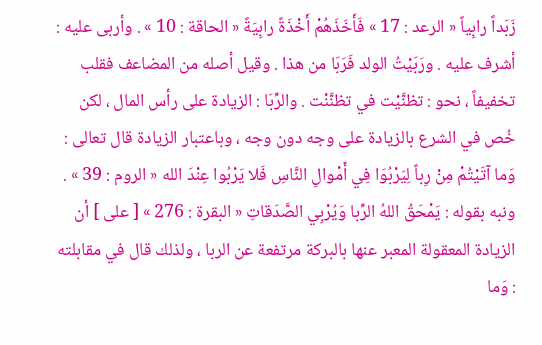زَبَداً رابِياً « الرعد : 17 » فَأَخَذَهُمْ أَخْذَةً رابِيَةً « الحاقة : 10 » . وأربى عليه : أشرف عليه . ورَبَيْتُ الولد فَرَبَا من هذا . وقيل أصله من المضاعف فقلب تخفيفاً ، نحو : تظنَّيْت في تظنَّنْت . والرِّبَا : الزيادة على رأس المال ، لكن خُص في الشرع بالزيادة على وجه دون وجه ، وباعتبار الزيادة قال تعالى : وَما آتَيْتُمْ مِنْ رِباً لِيَرْبُوَا فِي أَمْوالِ النَّاسِ فَلا يَرْبُوا عِنْدَ الله « الروم : 39 » . ونبه بقوله : يَمْحَقُ اللهُ الرِّبا وَيُرْبِي الصَّدَقاتِ « البقرة : 276 » [ على ] أن الزيادة المعقولة المعبر عنها بالبركة مرتفعة عن الربا ، ولذلك قال في مقابلته : وَما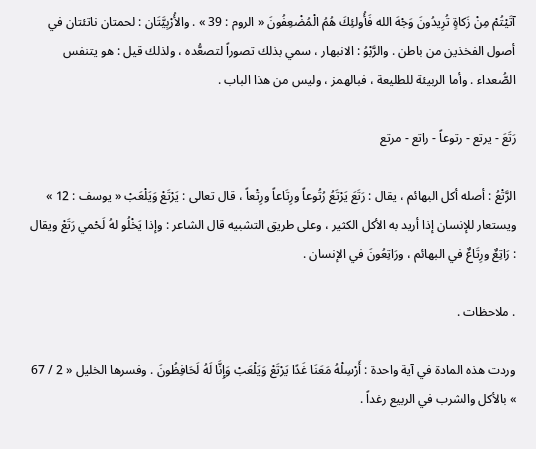آتَيْتُمْ مِنْ زَكاةٍ تُرِيدُونَ وَجْهَ الله فَأُولئِكَ هُمُ الْمُضْعِفُونَ « الروم : 39 » . والأُرْبِيَّتَان : لحمتان ناتئتان في أصول الفخذين من باطن . والرَّبْوُ : الانبهار ، سمي بذلك تصوراً لتصعُّده ، ولذلك قيل : هو يتنفس الصُّعداء . وأما الربيئة للطليعة ، فبالهمز ، وليس من هذا الباب .

رَتَعَ - يرتع - رتوعاً - راتع - مرتع

الرَّتْعُ : أصله أكل البهائم ، يقال : رَتَعَ يَرْتَعُ رُتُوعاً ورِتَاعاً ورِتْعاً ، قال تعالى : يَرْتَعْ وَيَلْعَبْ « يوسف : 12 » ويستعار للإنسان إذا أريد به الأكل الكثير ، وعلى طريق التشبيه قال الشاعر : وإذا يَخْلُو لهُ لَحْمي رَتَعْ ويقال : رَاتِعٌ ورِتَاعٌ في البهائم ، ورَاتِعُونَ في الإنسان .

. ملاحظات .

وردت هذه المادة في آية واحدة : أَرْسِلْهُ مَعَنَا غَدًا يَرْتَعْ وَيَلْعَبْ وَإِنَّا لَهُ لَحَافِظُونَ . وفسرها الخليل « 2 / 67 » بالأكل والشرب في الربيع رغداً .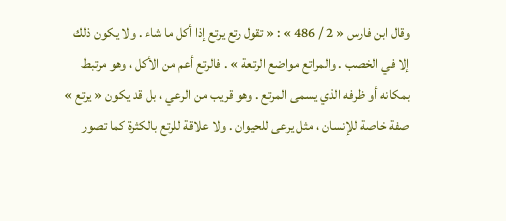وقال ابن فارس « 2 / 486 » : « تقول رتع يرتع إذا أكل ما شاء . ولا يكون ذلك إلا في الخصب . والمراتع مواضع الرتعة » . فالرتع أعم من الأكل ، وهو مرتبط بمكانه أو ظرفه الذي يسمى المرتع . وهو قريب من الرعي ، بل قد يكون « يرتع » صفة خاصة للإنسان ، مثل يرعى للحيوان . ولا علاقة للرتع بالكثرة كما تصور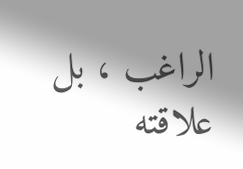الراغب ، بل علاقته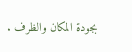بجودة المكان والظرف .